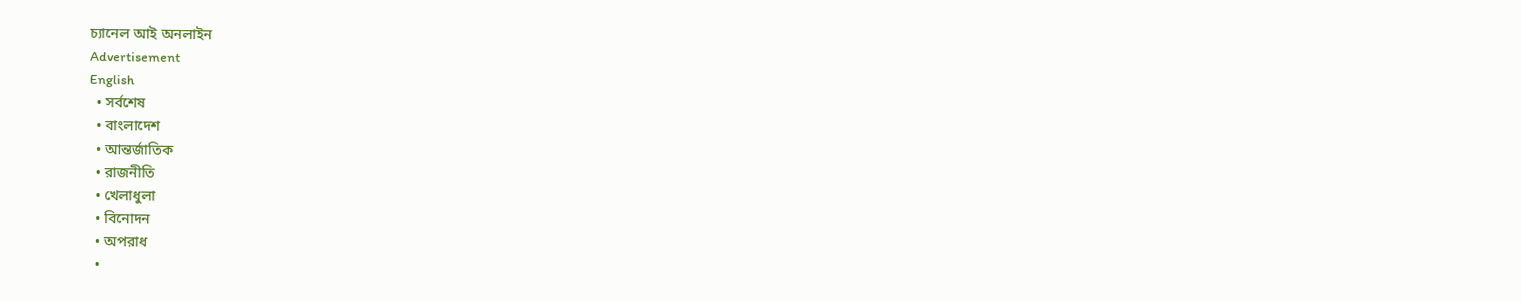চ্যানেল আই অনলাইন
Advertisement
English
  • সর্বশেষ
  • বাংলাদেশ
  • আন্তর্জাতিক
  • রাজনীতি
  • খেলাধুলা
  • বিনোদন
  • অপরাধ
  •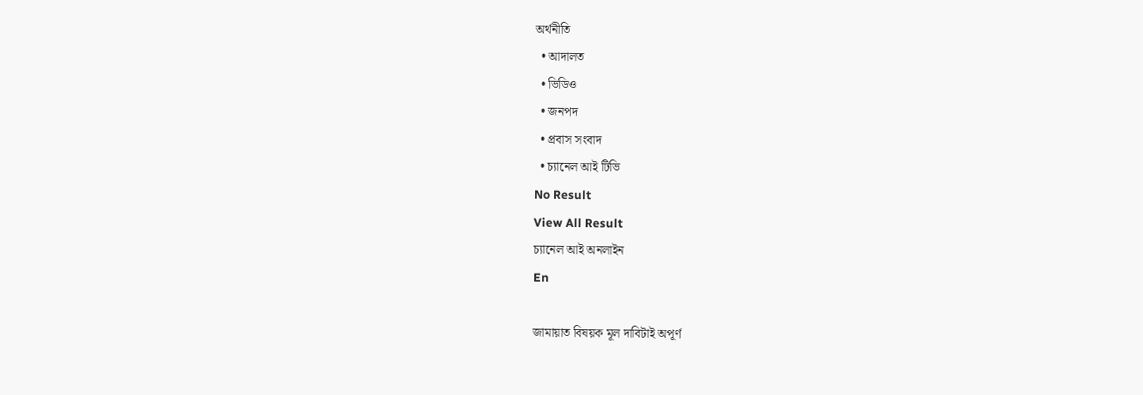অর্থনীতি
  • আদালত
  • ভিডিও
  • জনপদ
  • প্রবাস সংবাদ
  • চ্যানেল আই টিভি
No Result
View All Result
চ্যানেল আই অনলাইন
En

জামায়াত বিষয়ক মূল দাবিটাই অপূর্ণ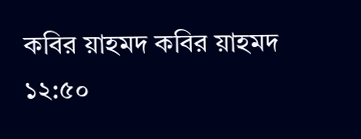কবির য়াহমদ কবির য়াহমদ
১২:৫০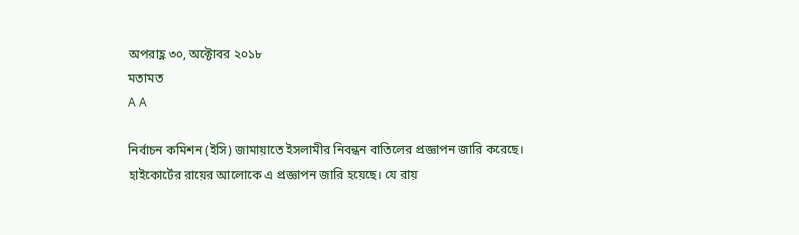অপরাহ্ণ ৩০, অক্টোবর ২০১৮
মতামত
A A

নির্বাচন কমিশন (ইসি) জামায়াতে ইসলামীর নিবন্ধন বাতিলের প্রজ্ঞাপন জারি করেছে। হাইকোর্টের রায়ের আলোকে এ প্রজ্ঞাপন জারি হয়েছে। যে রায়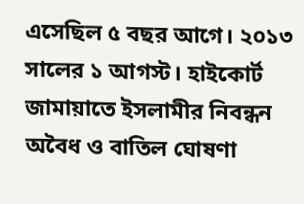এসেছিল ৫ বছর আগে। ২০১৩ সালের ১ আগস্ট। হাইকোর্ট জামায়াতে ইসলামীর নিবন্ধন অবৈধ ও বাতিল ঘোষণা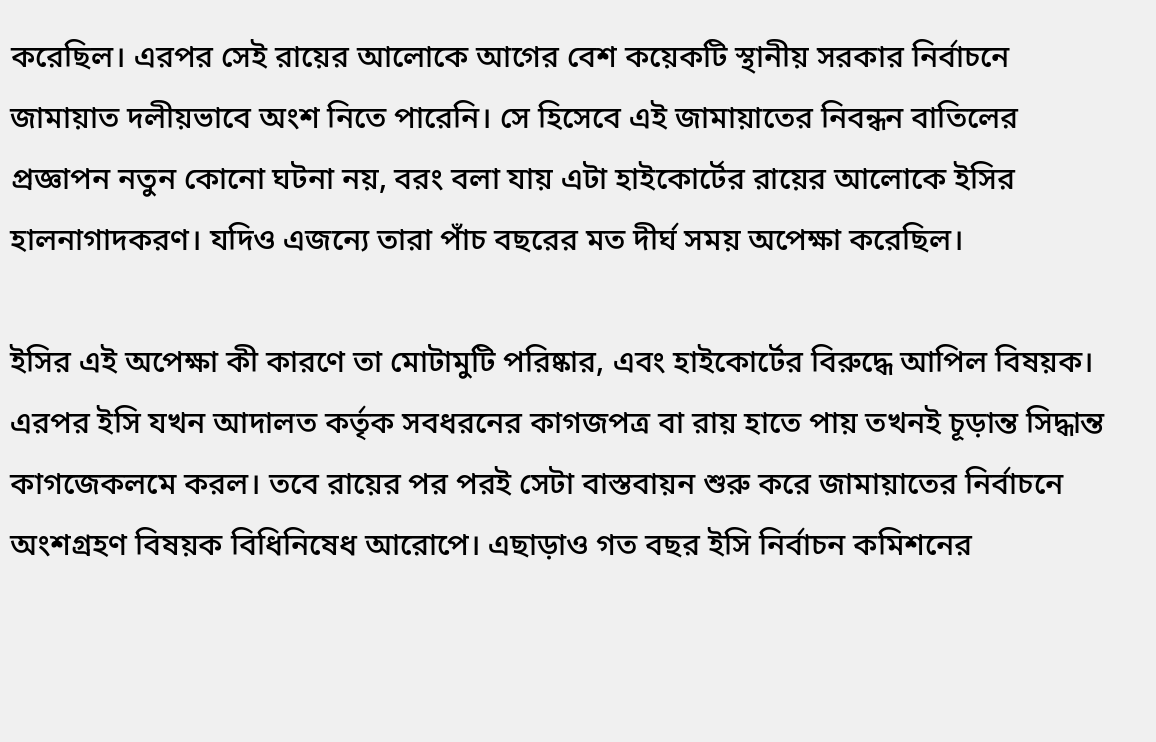করেছিল। এরপর সেই রায়ের আলোকে আগের বেশ কয়েকটি স্থানীয় সরকার নির্বাচনে জামায়াত দলীয়ভাবে অংশ নিতে পারেনি। সে হিসেবে এই জামায়াতের নিবন্ধন বাতিলের প্রজ্ঞাপন নতুন কোনো ঘটনা নয়, বরং বলা যায় এটা হাইকোর্টের রায়ের আলোকে ইসির হালনাগাদকরণ। যদিও এজন্যে তারা পাঁচ বছরের মত দীর্ঘ সময় অপেক্ষা করেছিল।

ইসির এই অপেক্ষা কী কারণে তা মোটামুটি পরিষ্কার, এবং হাইকোর্টের বিরুদ্ধে আপিল বিষয়ক। এরপর ইসি যখন আদালত কর্তৃক সবধরনের কাগজপত্র বা রায় হাতে পায় তখনই চূড়ান্ত সিদ্ধান্ত কাগজেকলমে করল। তবে রায়ের পর পরই সেটা বাস্তবায়ন শুরু করে জামায়াতের নির্বাচনে অংশগ্রহণ বিষয়ক বিধিনিষেধ আরোপে। এছাড়াও গত বছর ইসি নির্বাচন কমিশনের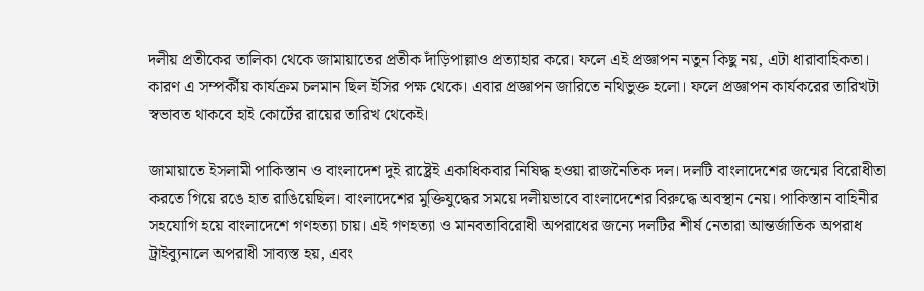দলীয় প্রতীকের তালিকা থেকে জামায়াতের প্রতীক দাঁড়িপাল্লাও প্রত্যাহার করে। ফলে এই প্রজ্ঞাপন নতুন কিছু নয়, এটা ধারাবাহিকতা। কারণ এ সম্পর্কীয় কার্যক্রম চলমান ছিল ইসির পক্ষ থেকে। এবার প্রজ্ঞাপন জারিতে নথিভুক্ত হলো। ফলে প্রজ্ঞাপন কার্যকরের তারিখটা স্বভাবত থাকবে হাই কোর্টের রায়ের তারিখ থেকেই।

জামায়াতে ইসলামী পাকিস্তান ও বাংলাদেশ দুই রাষ্ট্রেই একাধিকবার নিষিদ্ধ হওয়া রাজনৈতিক দল। দলটি বাংলাদেশের জন্মের বিরোধীতা করতে গিয়ে রঙে হাত রাঙিয়েছিল। বাংলাদেশের মুক্তিযুদ্ধের সময়ে দলীয়ভাবে বাংলাদেশের বিরুদ্ধে অবস্থান নেয়। পাকিস্তান বাহিনীর সহযোগি হয়ে বাংলাদেশে গণহত্যা চায়। এই গণহত্যা ও মানবতাবিরোধী অপরাধের জন্যে দলটির শীর্ষ নেতারা আন্তর্জাতিক অপরাধ ট্রাইব্যুনালে অপরাধী সাব্যস্ত হয়, এবং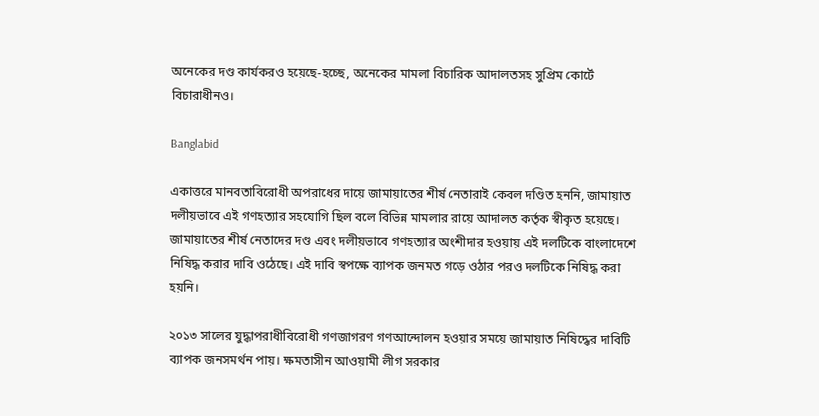অনেকের দণ্ড কার্যকরও হয়েছে-হচ্ছে, অনেকের মামলা বিচারিক আদালতসহ সুপ্রিম কোর্টে বিচারাধীনও।

Banglabid

একাত্তরে মানবতাবিরোধী অপরাধের দায়ে জামায়াতের শীর্ষ নেতারাই কেবল দণ্ডিত হননি, জামায়াত দলীয়ভাবে এই গণহত্যার সহযোগি ছিল বলে বিভিন্ন মামলার রায়ে আদালত কর্তৃক স্বীকৃত হয়েছে। জামায়াতের শীর্ষ নেতাদের দণ্ড এবং দলীয়ভাবে গণহত্যার অংশীদার হওয়ায় এই দলটিকে বাংলাদেশে নিষিদ্ধ করার দাবি ওঠেছে। এই দাবি স্বপক্ষে ব্যাপক জনমত গড়ে ওঠার পরও দলটিকে নিষিদ্ধ করা হয়নি।

২০১৩ সালের যুদ্ধাপরাধীবিরোধী গণজাগরণ গণআন্দোলন হওয়ার সময়ে জামায়াত নিষিদ্ধের দাবিটি ব্যাপক জনসমর্থন পায়। ক্ষমতাসীন আওয়ামী লীগ সরকার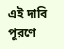এই দাবি পূরণে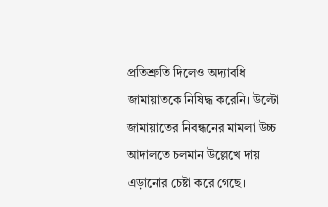প্রতিশ্রুতি দিলেও অদ্যাবধি জামায়াতকে নিষিদ্ধ করেনি। উল্টো জামায়াতের নিবন্ধনের মামলা উচ্চ আদালতে চলমান উল্লেখে দায় এড়ানোর চেষ্টা করে গেছে।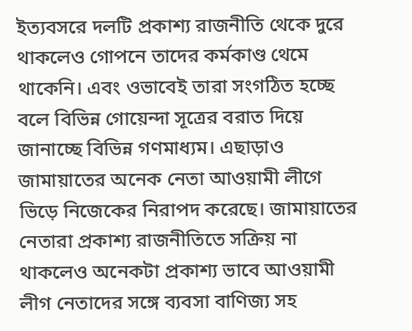ইত্যবসরে দলটি প্রকাশ্য রাজনীতি থেকে দুরে থাকলেও গোপনে তাদের কর্মকাণ্ড থেমে থাকেনি। এবং ওভাবেই তারা সংগঠিত হচ্ছে বলে বিভিন্ন গোয়েন্দা সূত্রের বরাত দিয়ে জানাচ্ছে বিভিন্ন গণমাধ্যম। এছাড়াও জামায়াতের অনেক নেতা আওয়ামী লীগে ভিড়ে নিজেকের নিরাপদ করেছে। জামায়াতের নেতারা প্রকাশ্য রাজনীতিতে সক্রিয় না থাকলেও অনেকটা প্রকাশ্য ভাবে আওয়ামী লীগ নেতাদের সঙ্গে ব্যবসা বাণিজ্য সহ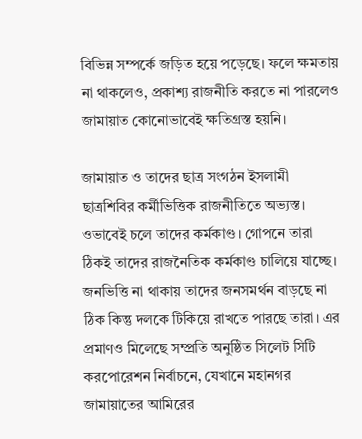বিভিন্ন সম্পর্কে জড়িত হয়ে পড়েছে। ফলে ক্ষমতায় না থাকলেও, প্রকাশ্য রাজনীতি করতে না পারলেও জামায়াত কোনোভাবেই ক্ষতিগ্রস্ত হয়নি।

জামায়াত ও তাদের ছাত্র সংগঠন ইসলামী ছাত্রশিবির কর্মীভিত্তিক রাজনীতিতে অভ্যস্ত। ওভাবেই চলে তাদের কর্মকাণ্ড। গোপনে তারা ঠিকই তাদের রাজনৈতিক কর্মকাণ্ড চালিয়ে যাচ্ছে। জনভিত্তি না থাকায় তাদের জনসমর্থন বাড়ছে না ঠিক কিন্তু দলকে টিকিয়ে রাখতে পারছে তারা। এর প্রমাণও মিলেছে সম্প্রতি অনুষ্ঠিত সিলেট সিটি করপোরেশন নির্বাচনে, যেখানে মহানগর জামায়াতের আমিরের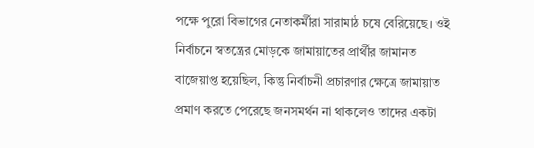পক্ষে পুরো বিভাগের নেতাকর্মীরা সারামাঠ চষে বেরিয়েছে। ওই নির্বাচনে স্বতন্ত্রের মোড়কে জামায়াতের প্রার্থীর জামানত বাজেয়াপ্ত হয়েছিল, কিন্তু নির্বাচনী প্রচারণার ক্ষেত্রে জামায়াত প্রমাণ করতে পেরেছে জনসমর্থন না থাকলেও তাদের একটা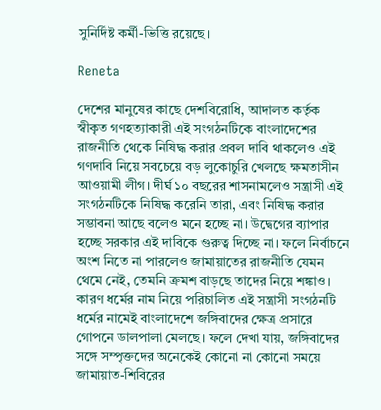সুনির্দিষ্ট কর্মী-ভিত্তি রয়েছে।

Reneta

দেশের মানুষের কাছে দেশবিরোধি, আদালত কর্তৃক স্বীকৃত গণহত্যাকারী এই সংগঠনটিকে বাংলাদেশের রাজনীতি থেকে নিষিদ্ধ করার প্রবল দাবি থাকলেও এই গণদাবি নিয়ে সবচেয়ে বড় লুকোচুরি খেলছে ক্ষমতাসীন আওয়ামী লীগ। দীর্ঘ ১০ বছরের শাসনামলেও সন্ত্রাসী এই সংগঠনটিকে নিষিদ্ধ করেনি তারা, এবং নিষিদ্ধ করার সম্ভাবনা আছে বলেও মনে হচ্ছে না। উদ্বেগের ব্যাপার হচ্ছে সরকার এই দাবিকে গুরুত্ব দিচ্ছে না। ফলে নির্বাচনে অংশ নিতে না পারলেও জামায়াতের রাজনীতি যেমন থেমে নেই, তেমনি ক্রমশ বাড়ছে তাদের নিয়ে শঙ্কাও। কারণ ধর্মের নাম নিয়ে পরিচালিত এই সন্ত্রাসী সংগঠনটি ধর্মের নামেই বাংলাদেশে জঙ্গিবাদের ক্ষেত্র প্রসারে গোপনে ডালপালা মেলছে। ফলে দেখা যায়, জঙ্গিবাদের সঙ্গে সম্পৃক্তদের অনেকেই কোনো না কোনো সময়ে জামায়াত-শিবিরের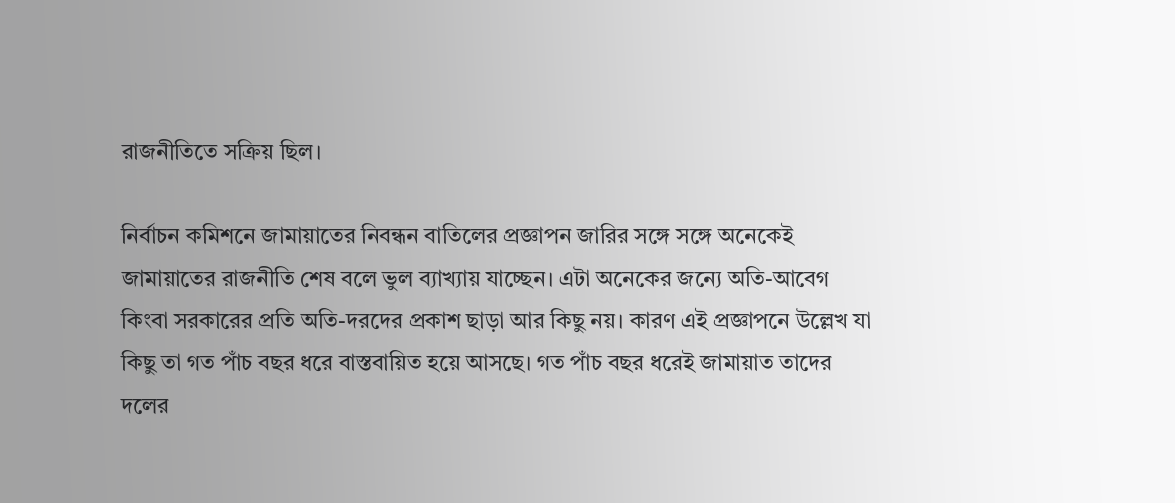রাজনীতিতে সক্রিয় ছিল।

নির্বাচন কমিশনে জামায়াতের নিবন্ধন বাতিলের প্রজ্ঞাপন জারির সঙ্গে সঙ্গে অনেকেই জামায়াতের রাজনীতি শেষ বলে ভুল ব্যাখ্যায় যাচ্ছেন। এটা অনেকের জন্যে অতি-আবেগ কিংবা সরকারের প্রতি অতি-দরদের প্রকাশ ছাড়া আর কিছু নয়। কারণ এই প্রজ্ঞাপনে উল্লেখ যা কিছু তা গত পাঁচ বছর ধরে বাস্তবায়িত হয়ে আসছে। গত পাঁচ বছর ধরেই জামায়াত তাদের দলের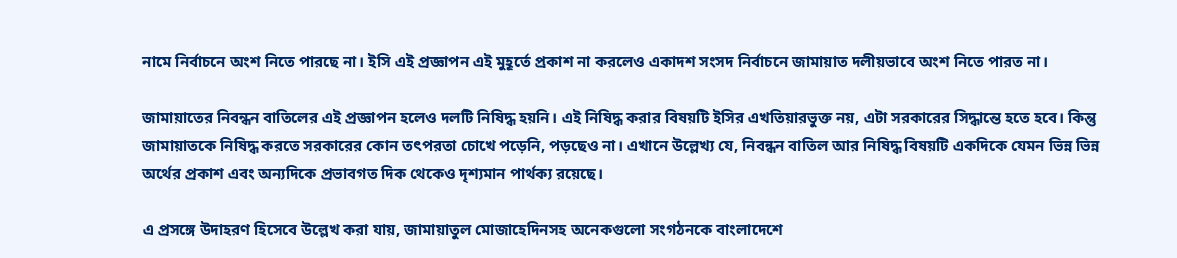নামে নির্বাচনে অংশ নিতে পারছে না। ইসি এই প্রজ্ঞাপন এই মুহূর্তে প্রকাশ না করলেও একাদশ সংসদ নির্বাচনে জামায়াত দলীয়ভাবে অংশ নিতে পারত না।

জামায়াতের নিবন্ধন বাতিলের এই প্রজ্ঞাপন হলেও দলটি নিষিদ্ধ হয়নি। এই নিষিদ্ধ করার বিষয়টি ইসির এখতিয়ারভুক্ত নয়, এটা সরকারের সিদ্ধান্তে হতে হবে। কিন্তু জামায়াতকে নিষিদ্ধ করতে সরকারের কোন তৎপরতা চোখে পড়েনি, পড়ছেও না। এখানে উল্লেখ্য যে, নিবন্ধন বাতিল আর নিষিদ্ধ বিষয়টি একদিকে যেমন ভিন্ন ভিন্ন অর্থের প্রকাশ এবং অন্যদিকে প্রভাবগত দিক থেকেও দৃশ্যমান পার্থক্য রয়েছে।

এ প্রসঙ্গে উদাহরণ হিসেবে উল্লেখ করা যায়, জামায়াতুল মোজাহেদিনসহ অনেকগুলো সংগঠনকে বাংলাদেশে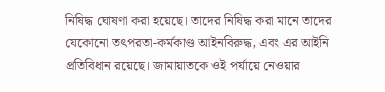নিষিদ্ধ ঘোষণা করা হয়েছে। তাদের নিষিদ্ধ করা মানে তাদের যেকোনো তৎপরতা-কর্মকাণ্ড আইনবিরুদ্ধ, এবং এর আইনি প্রতিবিধান রয়েছে। জামায়াতকে ওই পর্যায়ে নেওয়ার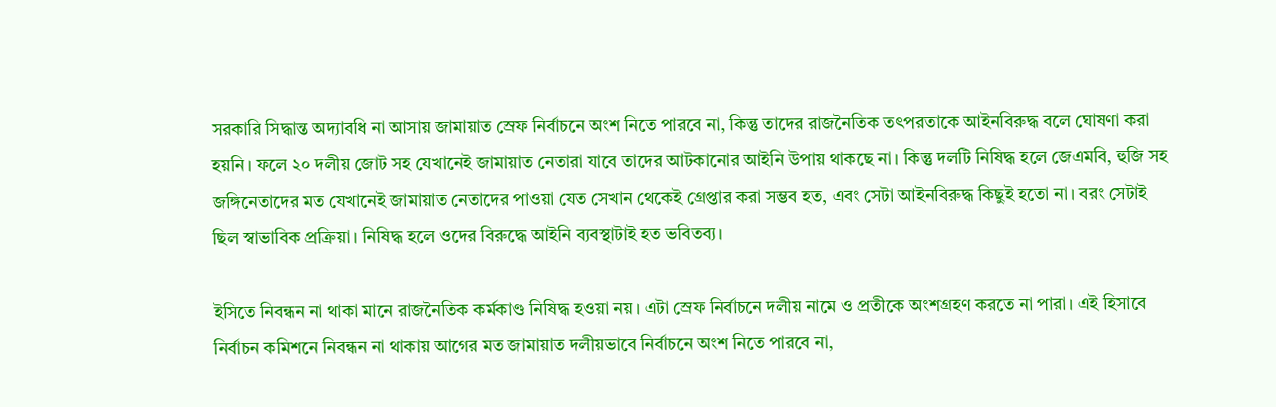সরকারি সিদ্ধান্ত অদ্যাবধি না আসায় জামায়াত স্রেফ নির্বাচনে অংশ নিতে পারবে না, কিন্তু তাদের রাজনৈতিক তৎপরতাকে আইনবিরুদ্ধ বলে ঘোষণা করা হয়নি। ফলে ২০ দলীয় জোট সহ যেখানেই জামায়াত নেতারা যাবে তাদের আটকানোর আইনি উপায় থাকছে না। কিন্তু দলটি নিষিদ্ধ হলে জেএমবি, হুজি সহ জঙ্গিনেতাদের মত যেখানেই জামায়াত নেতাদের পাওয়া যেত সেখান থেকেই গ্রেপ্তার করা সম্ভব হত, এবং সেটা আইনবিরুদ্ধ কিছুই হতো না। বরং সেটাই ছিল স্বাভাবিক প্রক্রিয়া। নিষিদ্ধ হলে ওদের বিরুদ্ধে আইনি ব্যবস্থাটাই হত ভবিতব্য।

ইসিতে নিবন্ধন না থাকা মানে রাজনৈতিক কর্মকাণ্ড নিষিদ্ধ হওয়া নয়। এটা স্রেফ নির্বাচনে দলীয় নামে ও প্রতীকে অংশগ্রহণ করতে না পারা। এই হিসাবে নির্বাচন কমিশনে নিবন্ধন না থাকায় আগের মত জামায়াত দলীয়ভাবে নির্বাচনে অংশ নিতে পারবে না,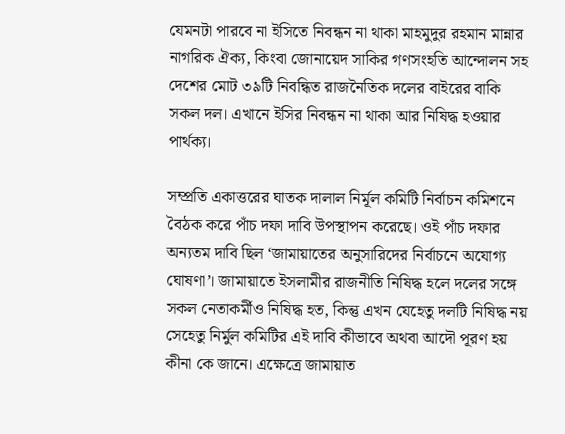যেমনটা পারবে না ইসিতে নিবন্ধন না থাকা মাহমুদুর রহমান মান্নার নাগরিক ঐক্য, কিংবা জোনায়েদ সাকির গণসংহতি আন্দোলন সহ দেশের মোট ৩৯টি নিবন্ধিত রাজনৈতিক দলের বাইরের বাকি সকল দল। এখানে ইসির নিবন্ধন না থাকা আর নিষিদ্ধ হওয়ার পার্থক্য।

সম্প্রতি একাত্তরের ঘাতক দালাল নির্মূল কমিটি নির্বাচন কমিশনে বৈঠক করে পাঁচ দফা দাবি উপস্থাপন করেছে। ওই পাঁচ দফার অন্যতম দাবি ছিল ‘জামায়াতের অনুসারিদের নির্বাচনে অযোগ্য ঘোষণা’। জামায়াতে ইসলামীর রাজনীতি নিষিদ্ধ হলে দলের সঙ্গে সকল নেতাকর্মীও নিষিদ্ধ হত, কিন্তু এখন যেহেতু দলটি নিষিদ্ধ নয় সেহেতু নির্মুল কমিটির এই দাবি কীভাবে অথবা আদৌ পূরণ হয় কীনা কে জানে। এক্ষেত্রে জামায়াত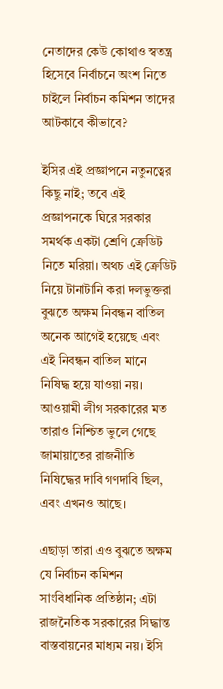নেতাদের কেউ কোথাও স্বতন্ত্র হিসেবে নির্বাচনে অংশ নিতে চাইলে নির্বাচন কমিশন তাদের আটকাবে কীভাবে?

ইসির এই প্রজ্ঞাপনে নতুনত্বের কিছু নাই; তবে এই প্রজ্ঞাপনকে ঘিরে সরকার সমর্থক একটা শ্রেণি ক্রেডিট নিতে মরিয়া। অথচ এই ক্রেডিট নিয়ে টানাটানি করা দলভুক্তরা বুঝতে অক্ষম নিবন্ধন বাতিল অনেক আগেই হয়েছে এবং এই নিবন্ধন বাতিল মানে নিষিদ্ধ হয়ে যাওয়া নয়। আওয়ামী লীগ সরকারের মত তারাও নিশ্চিত ভুলে গেছে জামায়াতের রাজনীতি নিষিদ্ধের দাবি গণদাবি ছিল, এবং এখনও আছে।

এছাড়া তারা এও বুঝতে অক্ষম যে নির্বাচন কমিশন সাংবিধানিক প্রতিষ্ঠান; এটা রাজনৈতিক সরকারের সিদ্ধান্ত বাস্তবায়নের মাধ্যম নয়। ইসি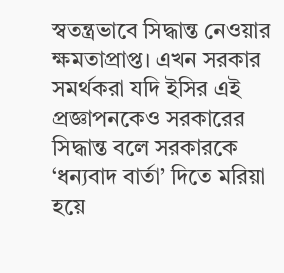স্বতন্ত্রভাবে সিদ্ধান্ত নেওয়ার ক্ষমতাপ্রাপ্ত। এখন সরকার সমর্থকরা যদি ইসির এই প্রজ্ঞাপনকেও সরকারের সিদ্ধান্ত বলে সরকারকে ‘ধন্যবাদ বার্তা’ দিতে মরিয়া হয়ে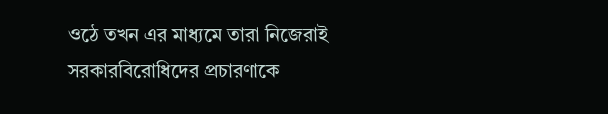ওঠে তখন এর মাধ্যমে তারা নিজেরাই সরকারবিরোধিদের প্রচারণাকে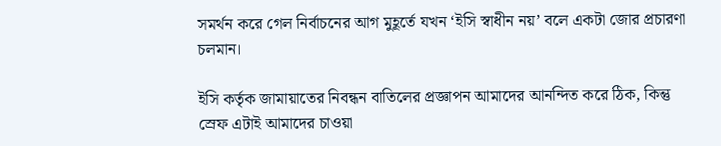সমর্থন করে গেল নির্বাচনের আগ মুহূর্তে যখন ‘ইসি স্বাধীন নয়’ বলে একটা জোর প্রচারণা চলমান।

ইসি কর্তৃক জামায়াতের নিবন্ধন বাতিলের প্রজ্ঞাপন আমাদের আনন্দিত করে ঠিক, কিন্তু স্রেফ এটাই আমাদের চাওয়া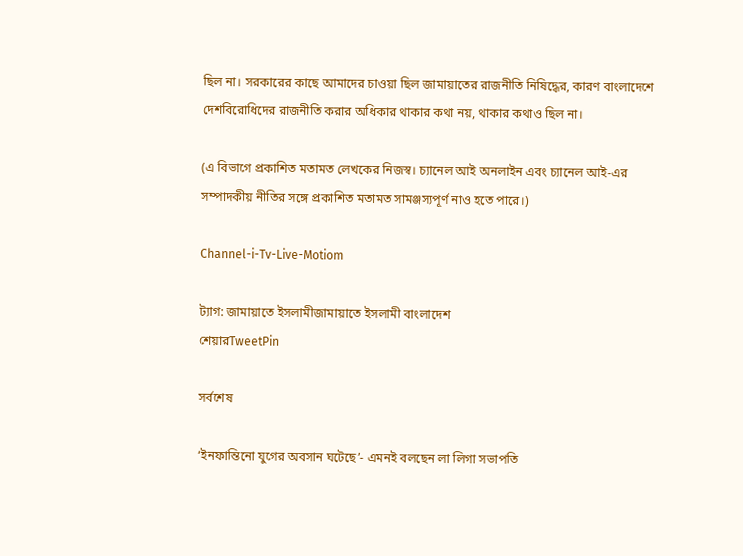ছিল না। সরকারের কাছে আমাদের চাওয়া ছিল জামায়াতের রাজনীতি নিষিদ্ধের, কারণ বাংলাদেশে দেশবিরোধিদের রাজনীতি করার অধিকার থাকার কথা নয়, থাকার কথাও ছিল না।

(এ বিভাগে প্রকাশিত মতামত লেখকের নিজস্ব। চ্যানেল আই অনলাইন এবং চ্যানেল আই-এর সম্পাদকীয় নীতির সঙ্গে প্রকাশিত মতামত সামঞ্জস্যপূর্ণ নাও হতে পারে।)

Channel-i-Tv-Live-Motiom

ট্যাগ: জামায়াতে ইসলামীজামায়াতে ইসলামী বাংলাদেশ
শেয়ারTweetPin

সর্বশেষ

‘ইনফান্তিনো যুগের অবসান ঘটেছে’- এমনই বলছেন লা লিগা সভাপতি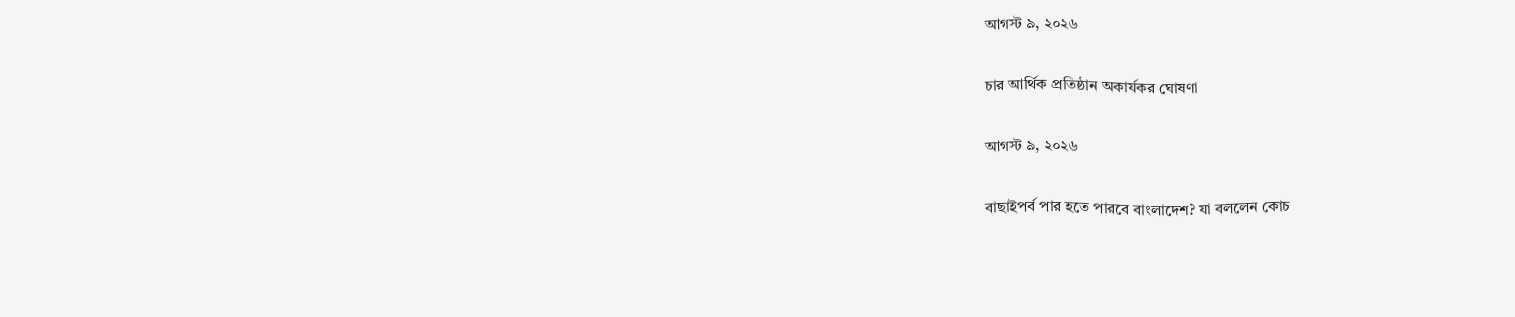আগস্ট ৯, ২০২৬

চার আর্থিক প্রতিষ্ঠান অকার্যকর ঘোষণা

আগস্ট ৯, ২০২৬

বাছাইপর্ব পার হতে পারবে বাংলাদেশ? যা বললেন কোচ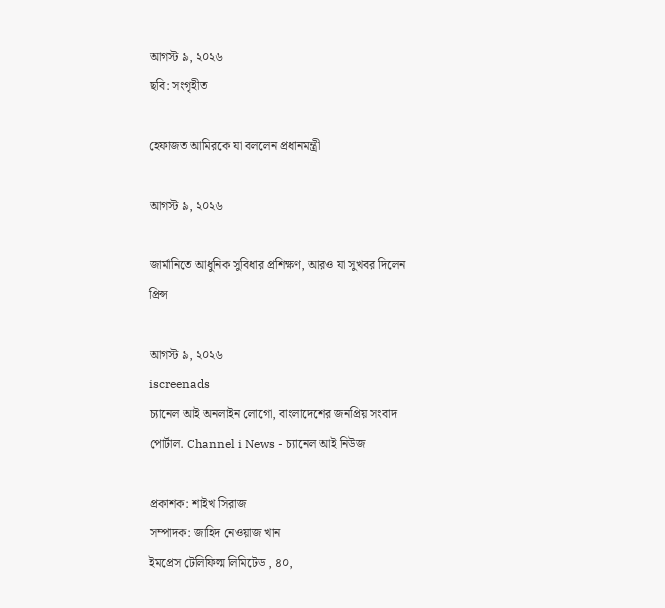আগস্ট ৯, ২০২৬
ছবি: সংগৃহীত

হেফাজত আমিরকে যা বললেন প্রধানমন্ত্রী

আগস্ট ৯, ২০২৬

জার্মানিতে আধুনিক সুবিধার প্রশিক্ষণ, আরও যা সুখবর দিলেন প্রিন্স

আগস্ট ৯, ২০২৬
iscreenads
চ্যানেল আই অনলাইন লোগো, বাংলাদেশের জনপ্রিয় সংবাদ পোর্টাল. Channel i News - চ্যানেল আই নিউজ

প্রকাশক: শাইখ সিরাজ
সম্পাদক: জাহিদ নেওয়াজ খান
ইমপ্রেস টেলিফিল্ম লিমিটেড , ৪০,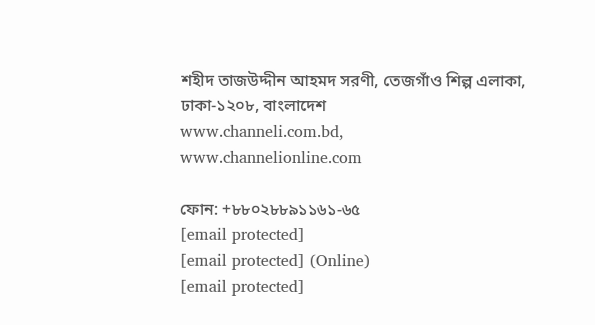শহীদ তাজউদ্দীন আহমদ সরণী, তেজগাঁও শিল্প এলাকা, ঢাকা-১২০৮, বাংলাদেশ
www.channeli.com.bd,
www.channelionline.com

ফোন: +৮৮০২৮৮৯১১৬১-৬৫
[email protected]
[email protected] (Online)
[email protected]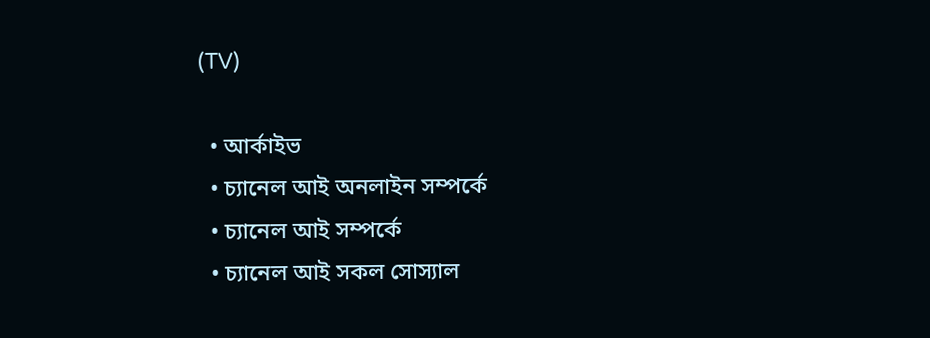(TV)

  • আর্কাইভ
  • চ্যানেল আই অনলাইন সম্পর্কে
  • চ্যানেল আই সম্পর্কে
  • চ্যানেল আই সকল সোস্যাল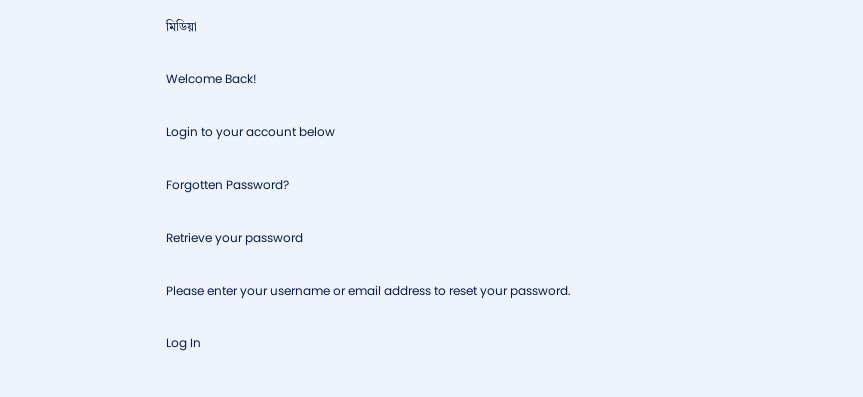মিডিয়া

Welcome Back!

Login to your account below

Forgotten Password?

Retrieve your password

Please enter your username or email address to reset your password.

Log In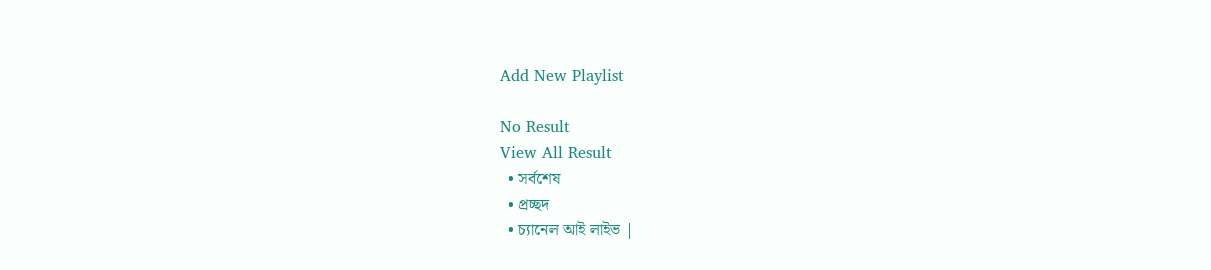Add New Playlist

No Result
View All Result
  • সর্বশেষ
  • প্রচ্ছদ
  • চ্যানেল আই লাইভ |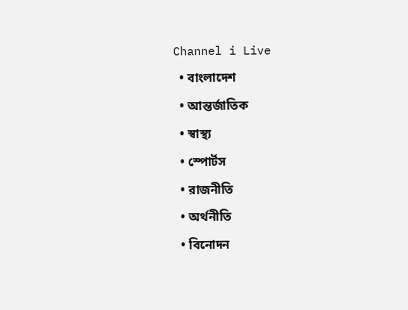Channel i Live
  • বাংলাদেশ
  • আন্তর্জাতিক
  • স্বাস্থ্য
  • স্পোর্টস
  • রাজনীতি
  • অর্থনীতি
  • বিনোদন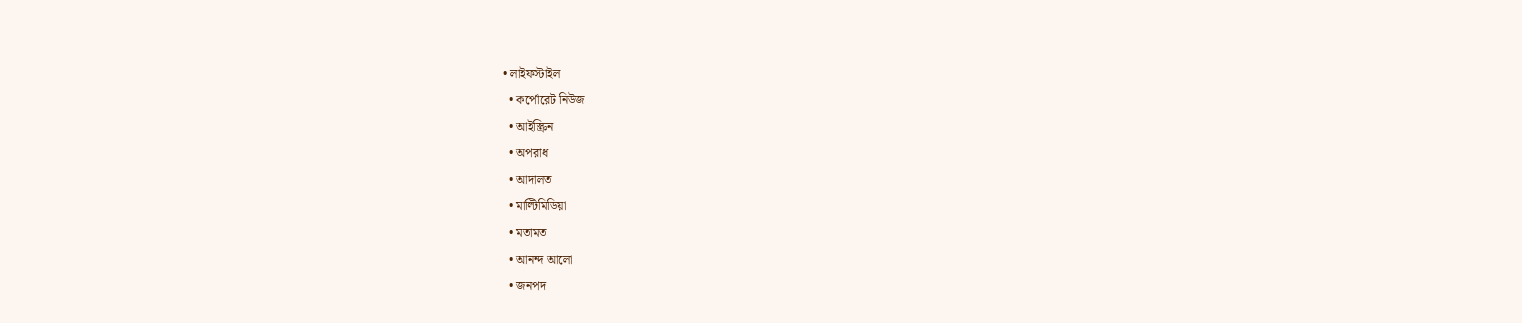• লাইফস্টাইল
  • কর্পোরেট নিউজ
  • আইস্ক্রিন
  • অপরাধ
  • আদালত
  • মাল্টিমিডিয়া
  • মতামত
  • আনন্দ আলো
  • জনপদ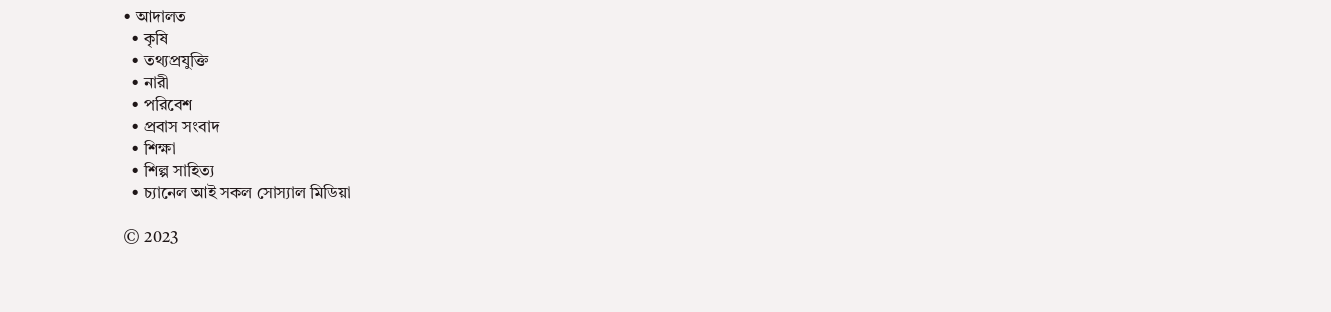• আদালত
  • কৃষি
  • তথ্যপ্রযুক্তি
  • নারী
  • পরিবেশ
  • প্রবাস সংবাদ
  • শিক্ষা
  • শিল্প সাহিত্য
  • চ্যানেল আই সকল সোস্যাল মিডিয়া

© 2023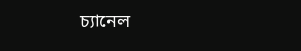চ্যানেল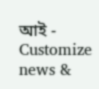আই - Customize news &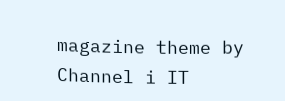magazine theme by Channel i IT